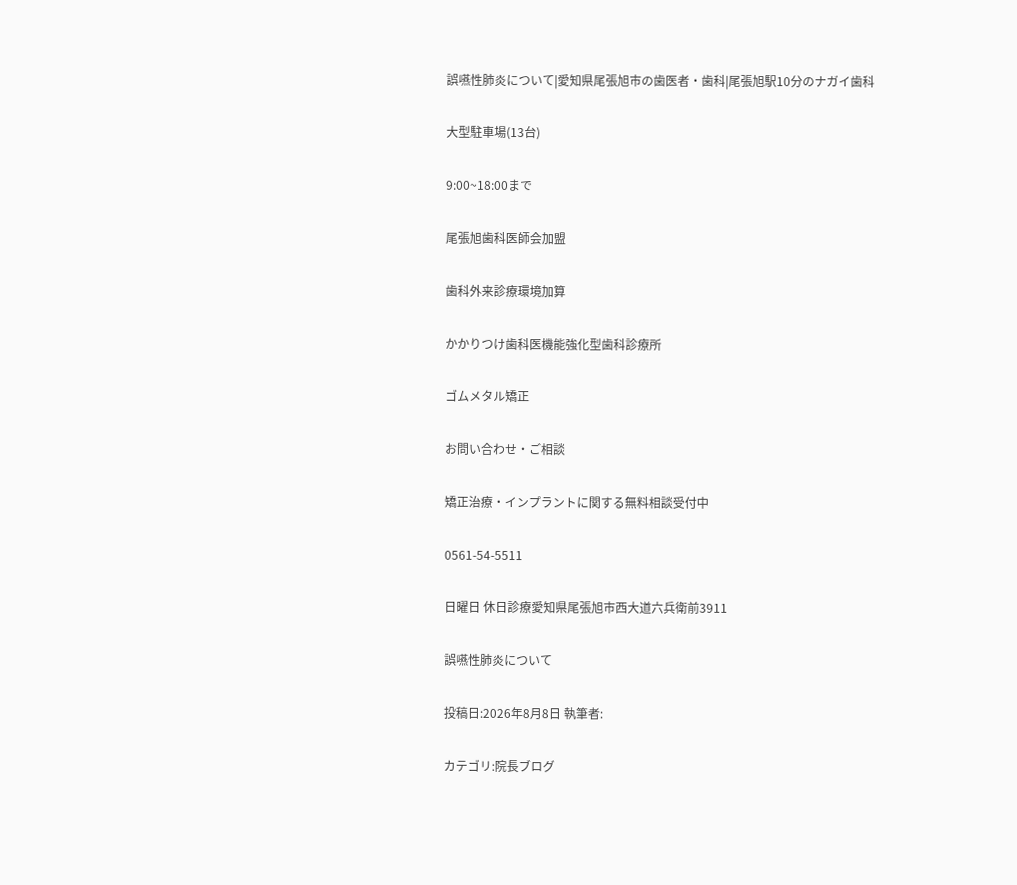誤嚥性肺炎について|愛知県尾張旭市の歯医者・歯科|尾張旭駅10分のナガイ歯科

大型駐車場(13台)

9:00~18:00まで

尾張旭歯科医師会加盟

歯科外来診療環境加算

かかりつけ歯科医機能強化型歯科診療所

ゴムメタル矯正

お問い合わせ・ご相談

矯正治療・インプラントに関する無料相談受付中

0561-54-5511

日曜日 休日診療愛知県尾張旭市西大道六兵衛前3911

誤嚥性肺炎について

投稿日:2026年8月8日 執筆者:

カテゴリ:院長ブログ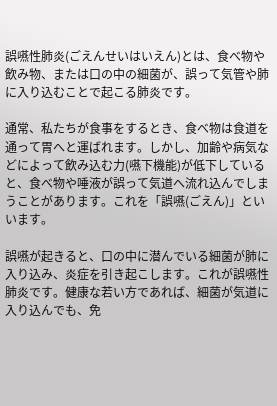誤嚥性肺炎(ごえんせいはいえん)とは、食べ物や飲み物、または口の中の細菌が、誤って気管や肺に入り込むことで起こる肺炎です。

通常、私たちが食事をするとき、食べ物は食道を通って胃へと運ばれます。しかし、加齢や病気などによって飲み込む力(嚥下機能)が低下していると、食べ物や唾液が誤って気道へ流れ込んでしまうことがあります。これを「誤嚥(ごえん)」といいます。

誤嚥が起きると、口の中に潜んでいる細菌が肺に入り込み、炎症を引き起こします。これが誤嚥性肺炎です。健康な若い方であれば、細菌が気道に入り込んでも、免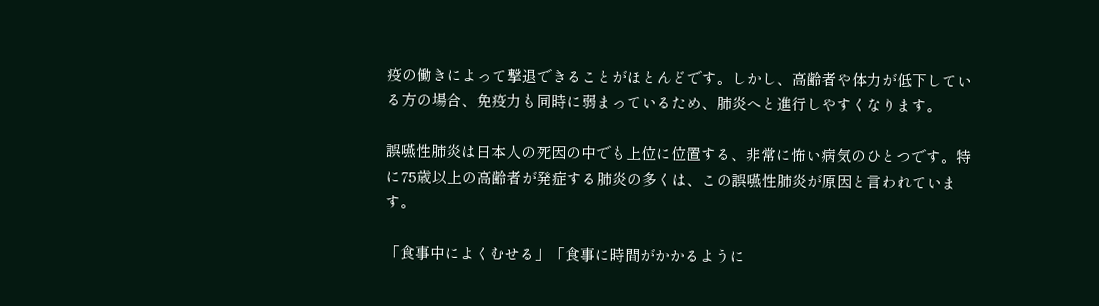疫の働きによって撃退できることがほとんどです。しかし、高齢者や体力が低下している方の場合、免疫力も同時に弱まっているため、肺炎へと進行しやすくなります。

誤嚥性肺炎は日本人の死因の中でも上位に位置する、非常に怖い病気のひとつです。特に75歳以上の高齢者が発症する肺炎の多くは、この誤嚥性肺炎が原因と言われています。

「食事中によくむせる」「食事に時間がかかるように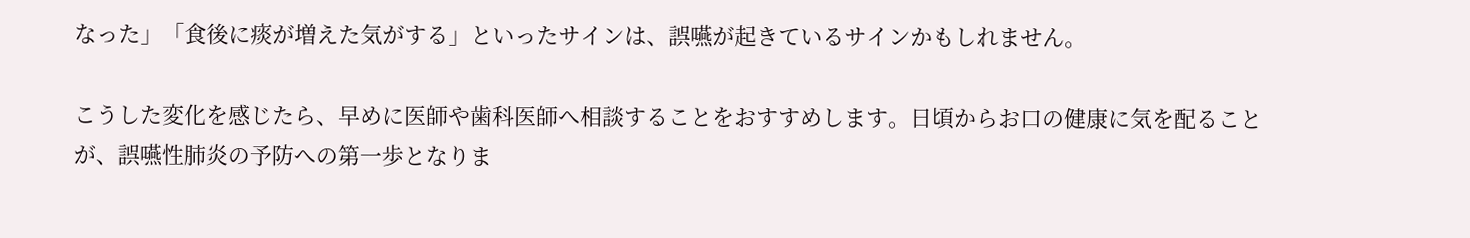なった」「食後に痰が増えた気がする」といったサインは、誤嚥が起きているサインかもしれません。

こうした変化を感じたら、早めに医師や歯科医師へ相談することをおすすめします。日頃からお口の健康に気を配ることが、誤嚥性肺炎の予防への第一歩となりま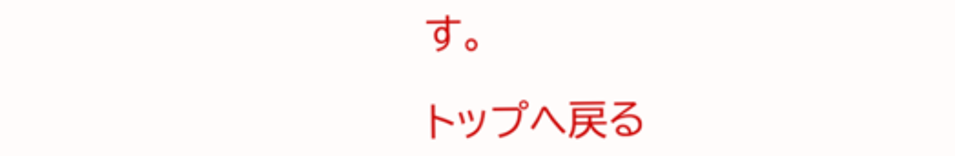す。

トップへ戻る